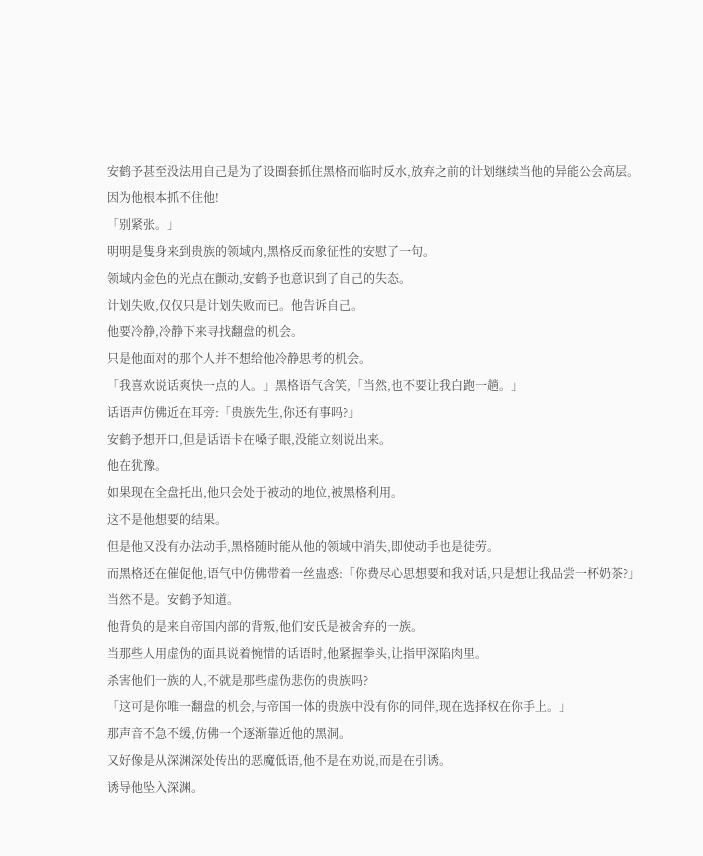安鹤予甚至没法用自己是为了设圈套抓住黑格而临时反水,放弃之前的计划继续当他的异能公会高层。
因为他根本抓不住他!
「别紧张。」
明明是隻身来到贵族的领域内,黑格反而象征性的安慰了一句。
领域内金色的光点在颤动,安鹤予也意识到了自己的失态。
计划失败,仅仅只是计划失败而已。他告诉自己。
他要冷静,冷静下来寻找翻盘的机会。
只是他面对的那个人并不想给他冷静思考的机会。
「我喜欢说话爽快一点的人。」黑格语气含笑,「当然,也不要让我白跑一趟。」
话语声仿佛近在耳旁:「贵族先生,你还有事吗?」
安鹤予想开口,但是话语卡在嗓子眼,没能立刻说出来。
他在犹豫。
如果现在全盘托出,他只会处于被动的地位,被黑格利用。
这不是他想要的结果。
但是他又没有办法动手,黑格随时能从他的领域中消失,即使动手也是徒劳。
而黑格还在催促他,语气中仿佛带着一丝蛊惑:「你费尽心思想要和我对话,只是想让我品尝一杯奶茶?」
当然不是。安鹤予知道。
他背负的是来自帝国内部的背叛,他们安氏是被舍弃的一族。
当那些人用虚伪的面具说着惋惜的话语时,他紧握拳头,让指甲深陷肉里。
杀害他们一族的人,不就是那些虚伪悲伤的贵族吗?
「这可是你唯一翻盘的机会,与帝国一体的贵族中没有你的同伴,现在选择权在你手上。」
那声音不急不缓,仿佛一个逐渐靠近他的黑洞。
又好像是从深渊深处传出的恶魔低语,他不是在劝说,而是在引诱。
诱导他坠入深渊。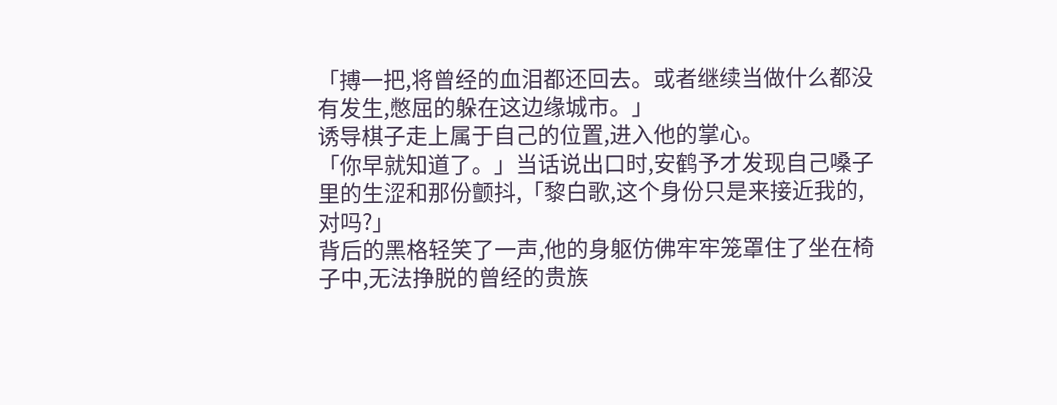「搏一把,将曾经的血泪都还回去。或者继续当做什么都没有发生,憋屈的躲在这边缘城市。」
诱导棋子走上属于自己的位置,进入他的掌心。
「你早就知道了。」当话说出口时,安鹤予才发现自己嗓子里的生涩和那份颤抖,「黎白歌,这个身份只是来接近我的,对吗?」
背后的黑格轻笑了一声,他的身躯仿佛牢牢笼罩住了坐在椅子中,无法挣脱的曾经的贵族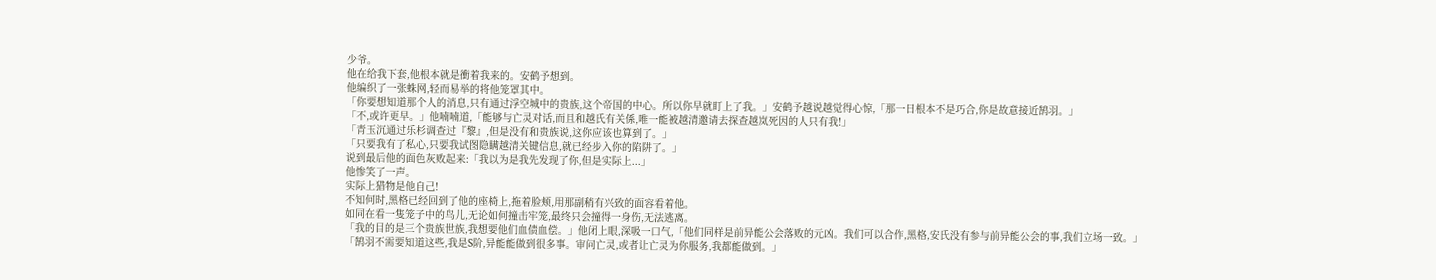少爷。
他在给我下套,他根本就是衝着我来的。安鹤予想到。
他编织了一张蛛网,轻而易举的将他笼罩其中。
「你要想知道那个人的消息,只有通过浮空城中的贵族,这个帝国的中心。所以你早就盯上了我。」安鹤予越说越觉得心惊,「那一日根本不是巧合,你是故意接近鹄羽。」
「不,或许更早。」他喃喃道,「能够与亡灵对话,而且和越氏有关係,唯一能被越清邀请去探查越岚死因的人只有我!」
「青玉沉通过乐杉调查过『黎』,但是没有和贵族说,这你应该也算到了。」
「只要我有了私心,只要我试图隐瞒越清关键信息,就已经步入你的陷阱了。」
说到最后他的面色灰败起来:「我以为是我先发现了你,但是实际上...」
他惨笑了一声。
实际上猎物是他自己!
不知何时,黑格已经回到了他的座椅上,拖着脸颊,用那副稍有兴致的面容看着他。
如同在看一隻笼子中的鸟儿,无论如何撞击牢笼,最终只会撞得一身伤,无法逃离。
「我的目的是三个贵族世族,我想要他们血债血偿。」他闭上眼,深吸一口气,「他们同样是前异能公会落败的元凶。我们可以合作,黑格,安氏没有参与前异能公会的事,我们立场一致。」
「鹄羽不需要知道这些,我是S阶,异能能做到很多事。审问亡灵,或者让亡灵为你服务,我都能做到。」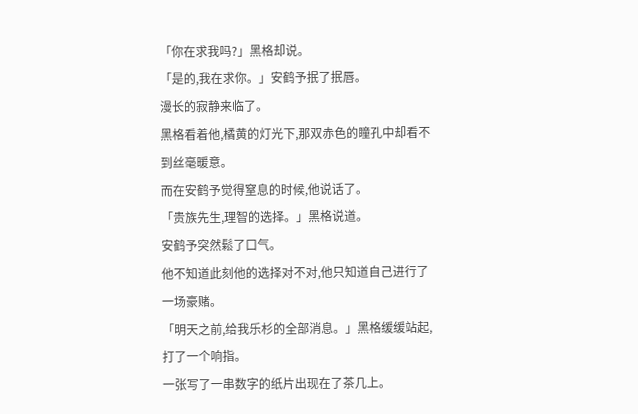「你在求我吗?」黑格却说。
「是的,我在求你。」安鹤予抿了抿唇。
漫长的寂静来临了。
黑格看着他,橘黄的灯光下,那双赤色的瞳孔中却看不到丝毫暖意。
而在安鹤予觉得窒息的时候,他说话了。
「贵族先生,理智的选择。」黑格说道。
安鹤予突然鬆了口气。
他不知道此刻他的选择对不对,他只知道自己进行了一场豪赌。
「明天之前,给我乐杉的全部消息。」黑格缓缓站起,打了一个响指。
一张写了一串数字的纸片出现在了茶几上。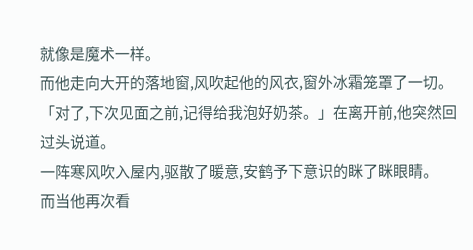就像是魔术一样。
而他走向大开的落地窗,风吹起他的风衣,窗外冰霜笼罩了一切。
「对了,下次见面之前,记得给我泡好奶茶。」在离开前,他突然回过头说道。
一阵寒风吹入屋内,驱散了暖意,安鹤予下意识的眯了眯眼睛。
而当他再次看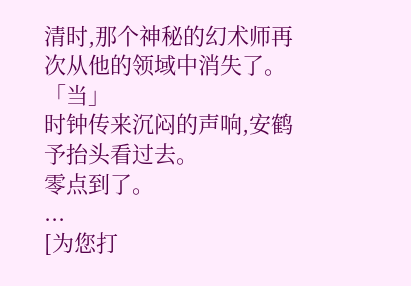清时,那个神秘的幻术师再次从他的领域中消失了。
「当」
时钟传来沉闷的声响,安鹤予抬头看过去。
零点到了。
...
[为您打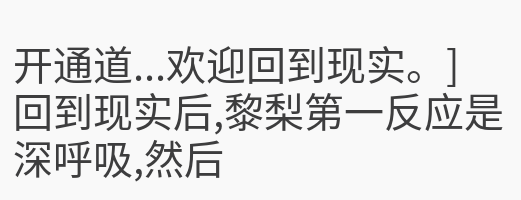开通道...欢迎回到现实。]
回到现实后,黎梨第一反应是深呼吸,然后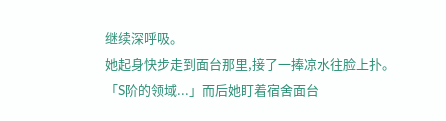继续深呼吸。
她起身快步走到面台那里,接了一捧凉水往脸上扑。
「S阶的领域...」而后她盯着宿舍面台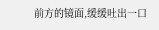前方的镜面,缓缓吐出一口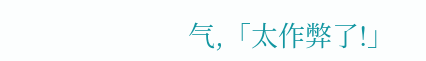气,「太作弊了!」